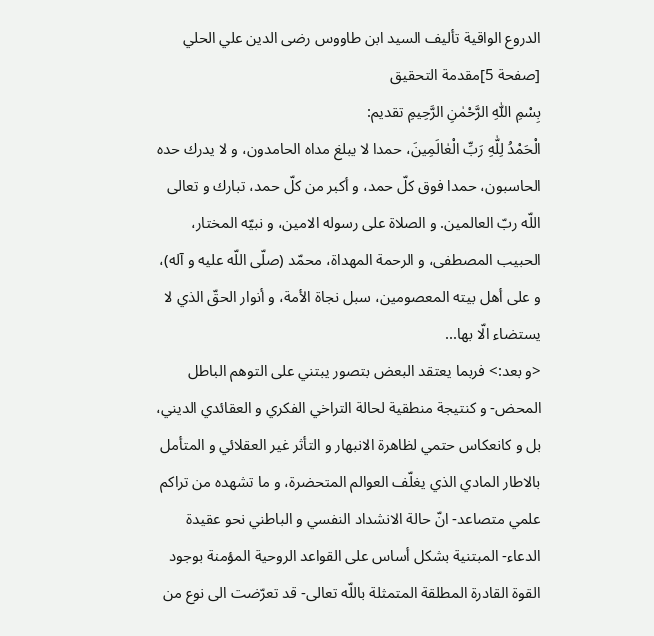الدروع الواقية تأليف السيد ابن طاووس رضى الدين علي الحلي
[صفحة 5]مقدمة التحقيق
بِسْمِ اللّٰهِ الرَّحْمٰنِ الرَّحِيمِ تقديم:
الْحَمْدُ لِلّٰهِ رَبِّ الْعٰالَمِينَ، حمدا لا يبلغ مداه الحامدون، و لا يدرك حده الحاسبون، حمدا فوق كلّ حمد، و أكبر من كلّ حمد، تبارك و تعالى اللّه ربّ العالمين. و الصلاة على رسوله الامين، و نبيّه المختار، الحبيب المصطفى، و الرحمة المهداة، محمّد (صلّى اللّه عليه و آله)، و على أهل بيته المعصومين، سبل نجاة الأمة، و أنوار الحقّ الذي لا يستضاء الّا بها...
<و بعد:> فربما يعتقد البعض بتصور يبتني على التوهم الباطل المحض- و كنتيجة منطقية لحالة التراخي الفكري و العقائدي الديني، بل و كانعكاس حتمي لظاهرة الانبهار و التأثر غير العقلائي و المتأمل بالاطار المادي الذي يغلّف العوالم المتحضرة، و ما تشهده من تراكم علمي متصاعد- انّ حالة الانشداد النفسي و الباطني نحو عقيدة الدعاء- المبتنية بشكل أساس على القواعد الروحية المؤمنة بوجود القوة القادرة المطلقة المتمثلة باللّه تعالى- قد تعرّضت الى نوع من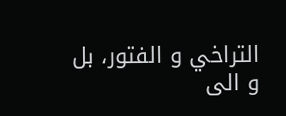التراخي و الفتور، بل و الى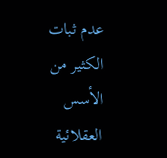عدم ثبات الكثير من الأسس العقلائية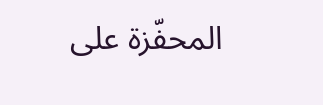المحفّزة على